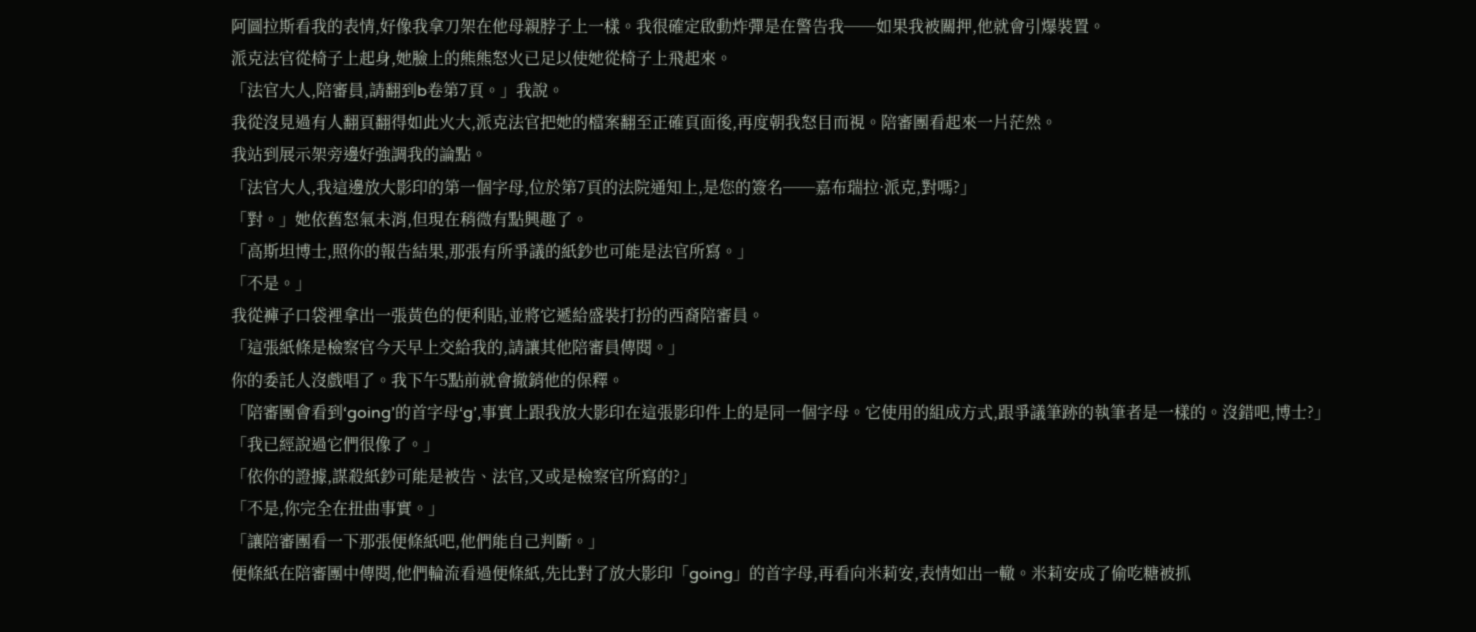阿圖拉斯看我的表情,好像我拿刀架在他母親脖子上一樣。我很確定啟動炸彈是在警告我──如果我被關押,他就會引爆裝置。
派克法官從椅子上起身,她臉上的熊熊怒火已足以使她從椅子上飛起來。
「法官大人,陪審員,請翻到b卷第7頁。」我說。
我從沒見過有人翻頁翻得如此火大,派克法官把她的檔案翻至正確頁面後,再度朝我怒目而視。陪審團看起來一片茫然。
我站到展示架旁邊好強調我的論點。
「法官大人,我這邊放大影印的第一個字母,位於第7頁的法院通知上,是您的簽名──嘉布瑞拉·派克,對嗎?」
「對。」她依舊怒氣未消,但現在稍微有點興趣了。
「高斯坦博士,照你的報告結果,那張有所爭議的紙鈔也可能是法官所寫。」
「不是。」
我從褲子口袋裡拿出一張黃色的便利貼,並將它遞給盛裝打扮的西裔陪審員。
「這張紙條是檢察官今天早上交給我的,請讓其他陪審員傳閱。」
你的委託人沒戲唱了。我下午5點前就會撤銷他的保釋。
「陪審團會看到‘going’的首字母‘g’,事實上跟我放大影印在這張影印件上的是同一個字母。它使用的組成方式,跟爭議筆跡的執筆者是一樣的。沒錯吧,博士?」
「我已經說過它們很像了。」
「依你的證據,謀殺紙鈔可能是被告、法官,又或是檢察官所寫的?」
「不是,你完全在扭曲事實。」
「讓陪審團看一下那張便條紙吧,他們能自己判斷。」
便條紙在陪審團中傳閱,他們輪流看過便條紙,先比對了放大影印「going」的首字母,再看向米莉安,表情如出一轍。米莉安成了偷吃糖被抓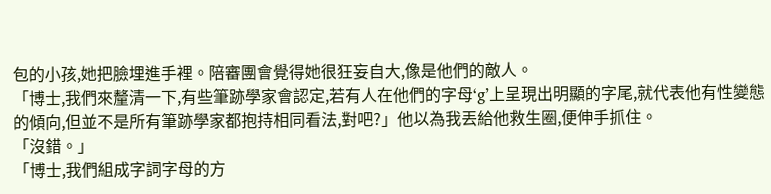包的小孩,她把臉埋進手裡。陪審團會覺得她很狂妄自大,像是他們的敵人。
「博士,我們來釐清一下,有些筆跡學家會認定,若有人在他們的字母‘g’上呈現出明顯的字尾,就代表他有性變態的傾向,但並不是所有筆跡學家都抱持相同看法,對吧?」他以為我丟給他救生圈,便伸手抓住。
「沒錯。」
「博士,我們組成字詞字母的方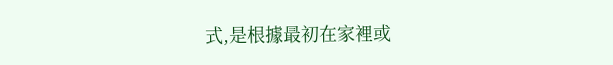式,是根據最初在家裡或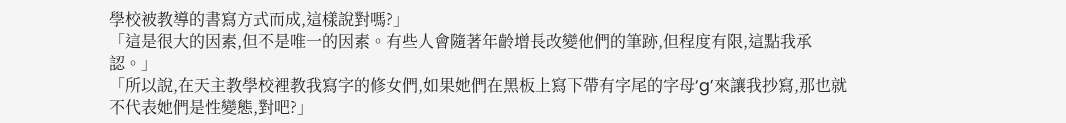學校被教導的書寫方式而成,這樣說對嗎?」
「這是很大的因素,但不是唯一的因素。有些人會隨著年齡增長改變他們的筆跡,但程度有限,這點我承認。」
「所以說,在天主教學校裡教我寫字的修女們,如果她們在黑板上寫下帶有字尾的字母‘g’來讓我抄寫,那也就不代表她們是性變態,對吧?」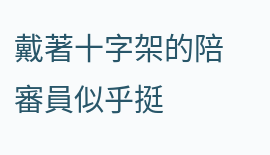戴著十字架的陪審員似乎挺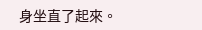身坐直了起來。